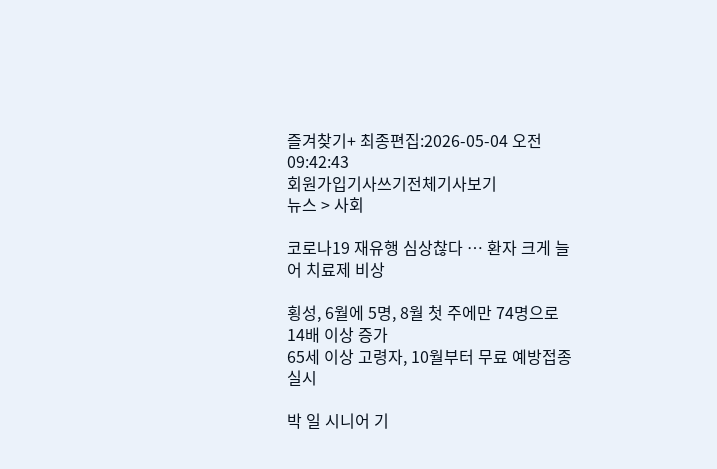즐겨찾기+ 최종편집:2026-05-04 오전 09:42:43
회원가입기사쓰기전체기사보기
뉴스 > 사회

코로나19 재유행 심상찮다 … 환자 크게 늘어 치료제 비상

횡성, 6월에 5명, 8월 첫 주에만 74명으로 14배 이상 증가
65세 이상 고령자, 10월부터 무료 예방접종 실시

박 일 시니어 기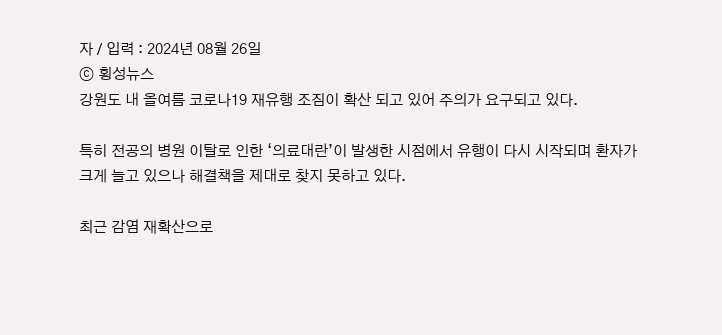자 / 입력 : 2024년 08월 26일
ⓒ 횡성뉴스
강원도 내 올여름 코로나19 재유행 조짐이 확산 되고 있어 주의가 요구되고 있다.

특히 전공의 병원 이탈로 인한 ‘의료대란’이 발생한 시점에서 유행이 다시 시작되며 환자가 크게 늘고 있으나 해결책을 제대로 찾지 못하고 있다.

최근 감염 재확산으로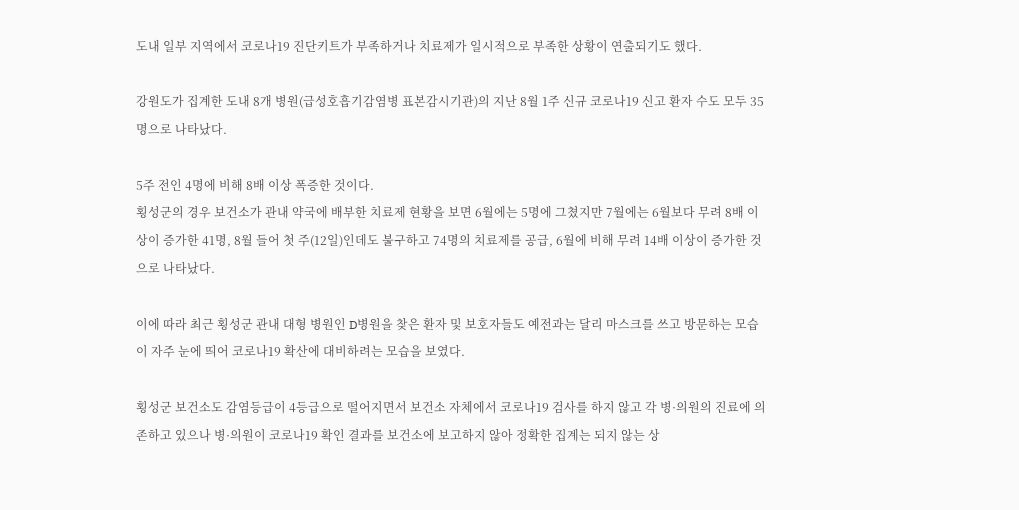도내 일부 지역에서 코로나19 진단키트가 부족하거나 치료제가 일시적으로 부족한 상황이 연출되기도 했다.

강원도가 집계한 도내 8개 병원(급성호흡기감염병 표본감시기관)의 지난 8월 1주 신규 코로나19 신고 환자 수도 모두 35명으로 나타났다.

5주 전인 4명에 비해 8배 이상 폭증한 것이다.
횡성군의 경우 보건소가 관내 약국에 배부한 치료제 현황을 보면 6월에는 5명에 그쳤지만 7월에는 6월보다 무려 8배 이상이 증가한 41명, 8월 들어 첫 주(12일)인데도 불구하고 74명의 치료제를 공급, 6월에 비해 무려 14배 이상이 증가한 것으로 나타났다.

이에 따라 최근 횡성군 관내 대형 병원인 D병원을 찾은 환자 및 보호자들도 예전과는 달리 마스크를 쓰고 방문하는 모습이 자주 눈에 띄어 코로나19 확산에 대비하려는 모습을 보였다.

횡성군 보건소도 감염등급이 4등급으로 떨어지면서 보건소 자체에서 코로나19 검사를 하지 않고 각 병·의원의 진료에 의존하고 있으나 병·의원이 코로나19 확인 결과를 보건소에 보고하지 않아 정확한 집계는 되지 않는 상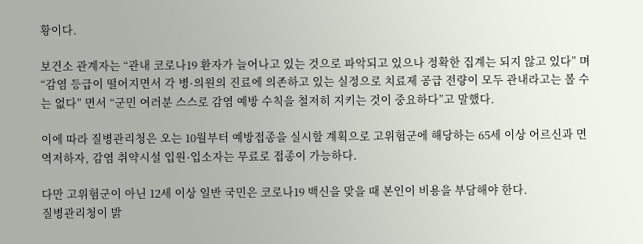황이다.

보건소 관계자는 “관내 코로나19 환자가 늘어나고 있는 것으로 파악되고 있으나 정확한 집계는 되지 않고 있다” 며 “감염 등급이 떨어지면서 각 병·의원의 진료에 의존하고 있는 실정으로 치료제 공급 전량이 모두 관내라고는 볼 수는 없다” 면서 “군민 여러분 스스로 감염 예방 수칙을 철저히 지키는 것이 중요하다”고 말했다.

이에 따라 질병관리청은 오는 10월부터 예방접종을 실시할 계획으로 고위험군에 해당하는 65세 이상 어르신과 면역저하자, 감염 취약시설 입원·입소자는 무료로 접종이 가능하다.

다만 고위험군이 아닌 12세 이상 일반 국민은 코로나19 백신을 맞을 때 본인이 비용을 부담해야 한다.
질병관리청이 밝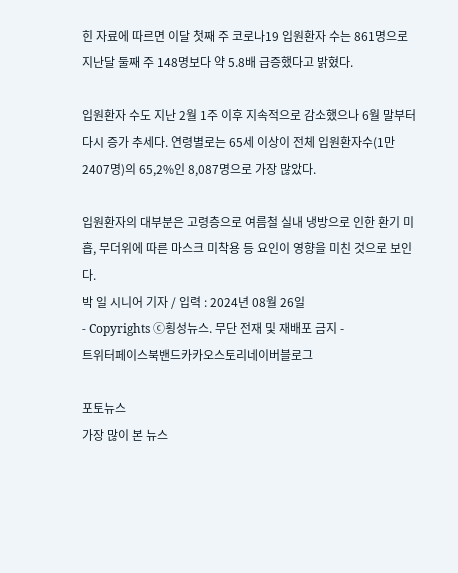힌 자료에 따르면 이달 첫째 주 코로나19 입원환자 수는 861명으로 지난달 둘째 주 148명보다 약 5.8배 급증했다고 밝혔다.

입원환자 수도 지난 2월 1주 이후 지속적으로 감소했으나 6월 말부터 다시 증가 추세다. 연령별로는 65세 이상이 전체 입원환자수(1만2407명)의 65,2%인 8,087명으로 가장 많았다.

입원환자의 대부분은 고령층으로 여름철 실내 냉방으로 인한 환기 미흡, 무더위에 따른 마스크 미착용 등 요인이 영향을 미친 것으로 보인다.
박 일 시니어 기자 / 입력 : 2024년 08월 26일
- Copyrights ⓒ횡성뉴스. 무단 전재 및 재배포 금지 -
트위터페이스북밴드카카오스토리네이버블로그

포토뉴스
가장 많이 본 뉴스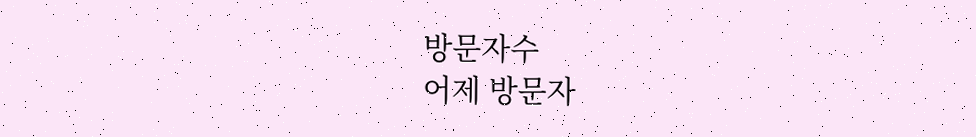방문자수
어제 방문자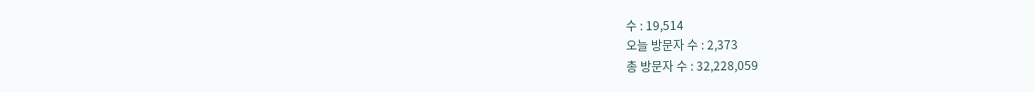수 : 19,514
오늘 방문자 수 : 2,373
총 방문자 수 : 32,228,059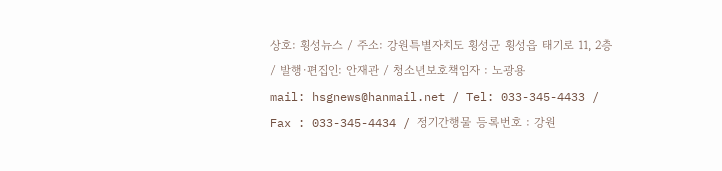상호: 횡성뉴스 / 주소: 강원특별자치도 횡성군 횡성읍 태기로 11, 2층 / 발행·편집인: 안재관 / 청소년보호책임자 : 노광용
mail: hsgnews@hanmail.net / Tel: 033-345-4433 / Fax : 033-345-4434 / 정기간행물 등록번호 : 강원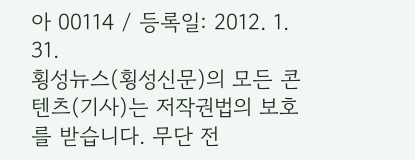아 00114 / 등록일: 2012. 1. 31.
횡성뉴스(횡성신문)의 모든 콘텐츠(기사)는 저작권법의 보호를 받습니다. 무단 전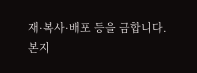재·복사·배포 등을 금합니다.
본지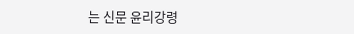는 신문 윤리강령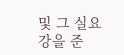및 그 실요강을 준